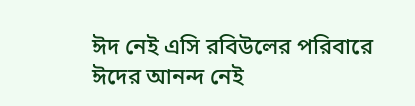ঈদ নেই এসি রবিউলের পরিবারে
ঈদের আনন্দ নেই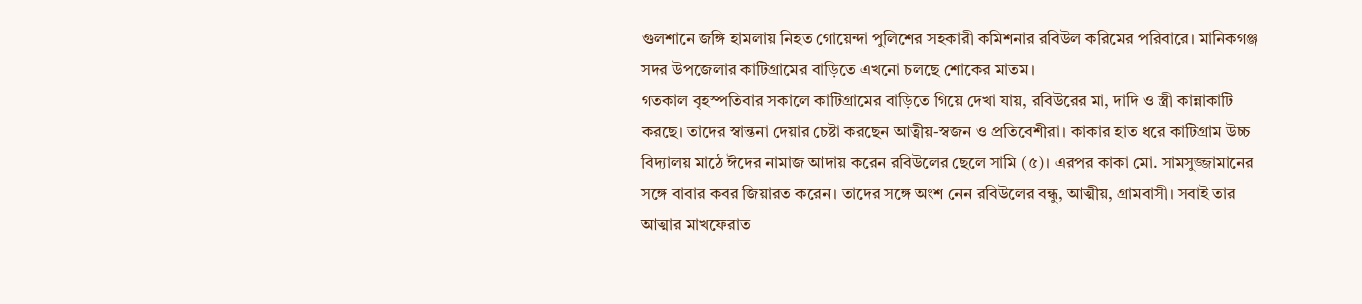গুলশানে জঙ্গি হামলায় নিহত গোয়েন্দা পুলিশের সহকারী কমিশনার রবিউল করিমের পরিবারে। মানিকগঞ্জ সদর উপজেলার কাটিগ্রামের বাড়িতে এখনো চলছে শোকের মাতম।
গতকাল বৃহস্পতিবার সকালে কাটিগ্রামের বাড়িতে গিয়ে দেখা যায়, রবিউরের মা, দাদি ও স্ত্রী কান্নাকাটি করছে। তাদের স্বান্তনা দেয়ার চেষ্টা করছেন আত্বীয়-স্বজন ও প্রতিবেশীরা। কাকার হাত ধরে কাটিগ্রাম উচ্চ বিদ্যালয় মাঠে ঈদের নামাজ আদায় করেন রবিউলের ছেলে সামি (৫)। এরপর কাকা মো. সামসুজ্জামানের সঙ্গে বাবার কবর জিয়ারত করেন। তাদের সঙ্গে অংশ নেন রবিউলের বন্ধু, আত্মীয়, গ্রামবাসী। সবাই তার আত্মার মাখফেরাত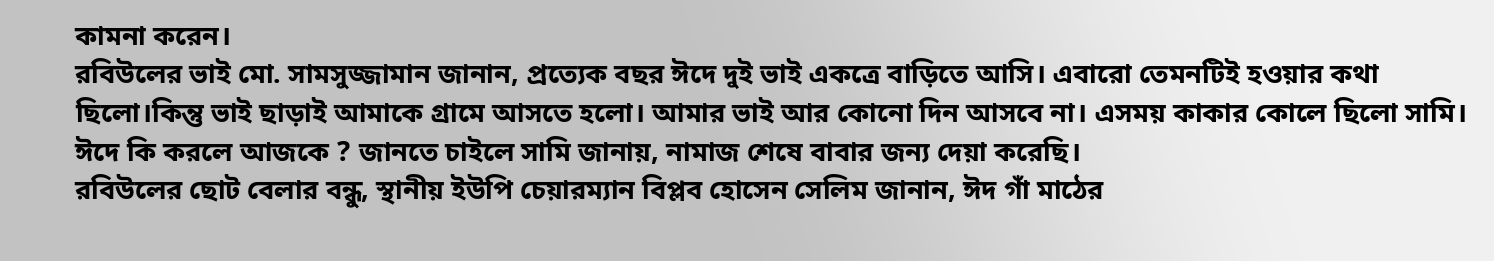কামনা করেন।
রবিউলের ভাই মো. সামসুজ্জামান জানান, প্রত্যেক বছর ঈদে দুই ভাই একত্রে বাড়িতে আসি। এবারো তেমনটিই হওয়ার কথা ছিলো।কিন্তু ভাই ছাড়াই আমাকে গ্রামে আসতে হলো। আমার ভাই আর কোনো দিন আসবে না। এসময় কাকার কোলে ছিলো সামি। ঈদে কি করলে আজকে ? জানতে চাইলে সামি জানায়, নামাজ শেষে বাবার জন্য দেয়া করেছি।
রবিউলের ছোট বেলার বন্ধু, স্থানীয় ইউপি চেয়ারম্যান বিপ্লব হোসেন সেলিম জানান, ঈদ গাঁ মাঠের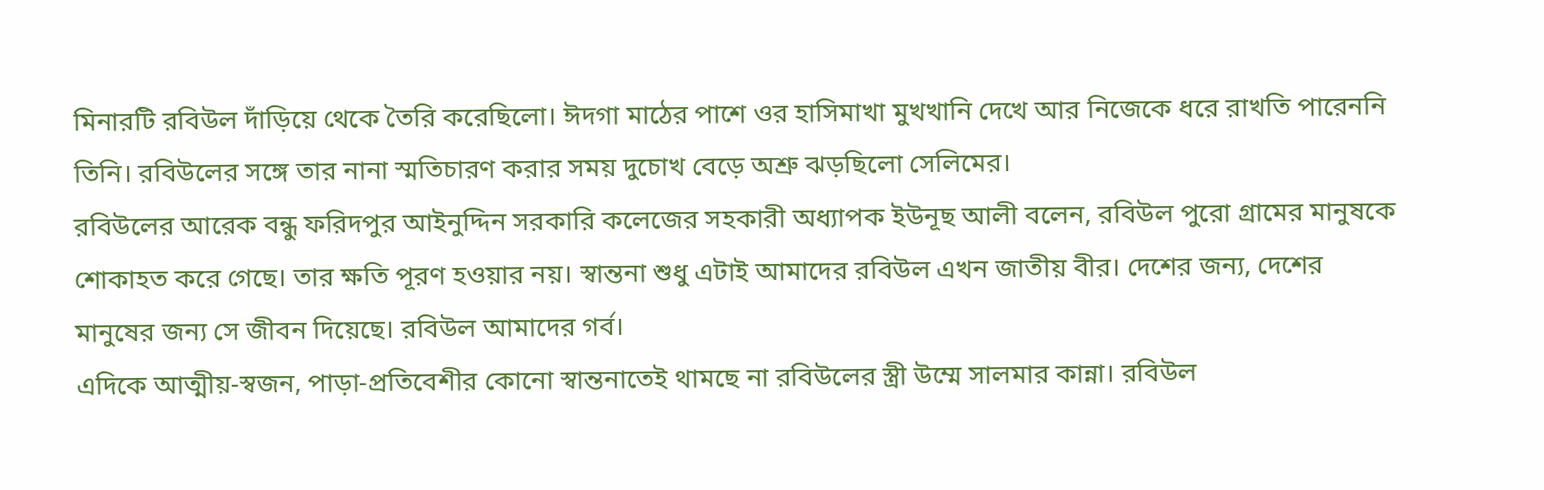মিনারটি রবিউল দাঁড়িয়ে থেকে তৈরি করেছিলো। ঈদগা মাঠের পাশে ওর হাসিমাখা মুখখানি দেখে আর নিজেকে ধরে রাখতি পারেননি তিনি। রবিউলের সঙ্গে তার নানা স্মতিচারণ করার সময় দুচোখ বেড়ে অশ্রু ঝড়ছিলো সেলিমের।
রবিউলের আরেক বন্ধু ফরিদপুর আইনুদ্দিন সরকারি কলেজের সহকারী অধ্যাপক ইউনূছ আলী বলেন, রবিউল পুরো গ্রামের মানুষকে শোকাহত করে গেছে। তার ক্ষতি পূরণ হওয়ার নয়। স্বান্তনা শুধু এটাই আমাদের রবিউল এখন জাতীয় বীর। দেশের জন্য, দেশের মানুষের জন্য সে জীবন দিয়েছে। রবিউল আমাদের গর্ব।
এদিকে আত্মীয়-স্বজন, পাড়া-প্রতিবেশীর কোনো স্বান্তনাতেই থামছে না রবিউলের স্ত্রী উম্মে সালমার কান্না। রবিউল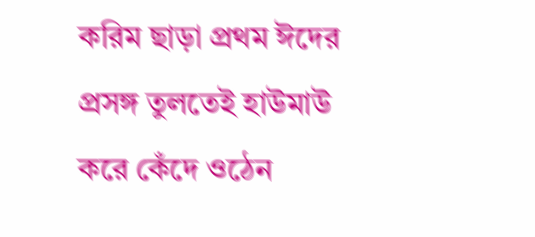করিম ছাড়া প্রথম ঈদের প্রসঙ্গ তুলতেই হাউমাউ করে কেঁদে ওঠেন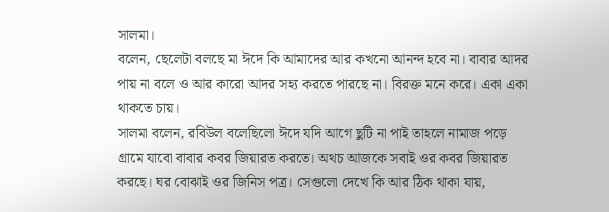সালমা।
বলেন, ছেলেটা বলছে মা ঈদে কি আমাদের আর কখনো আনন্দ হবে না। বাবার আদর পায় না বলে ও আর কারো আদর সহ্য করতে পারছে না। বিরক্ত মনে করে। একা একা থাকতে চায়।
সালমা বলেন, রবিউল বলেছিলো ঈদে যদি আগে ছুটি না পাই তাহলে নামাজ পড়ে গ্রামে যাবো বাবার কবর জিয়ারত করতে। অথচ আজকে সবাই ওর কবর জিয়ারত করছে। ঘর বোঝাই ওর জিনিস পত্র। সেগুলো দেখে কি আর ঠিক থাকা যায়,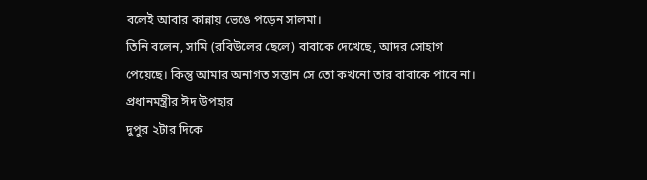বলেই আবার কান্নায় ভেঙে পড়েন সালমা।
তিনি বলেন, সামি (রবিউলের ছেলে) বাবাকে দেখেছে, আদর সোহাগ পেয়েছে। কিন্তু আমার অনাগত সন্তান সে তো কখনো তার বাবাকে পাবে না।
প্রধানমন্ত্রীর ঈদ উপহার
দুপুর ২টার দিকে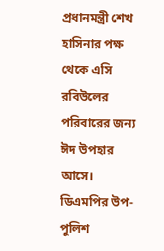প্রধানমন্ত্রী শেখ হাসিনার পক্ষ থেকে এসি রবিউলের পরিবারের জন্য ঈদ উপহার আসে। ডিএমপির উপ-পুলিশ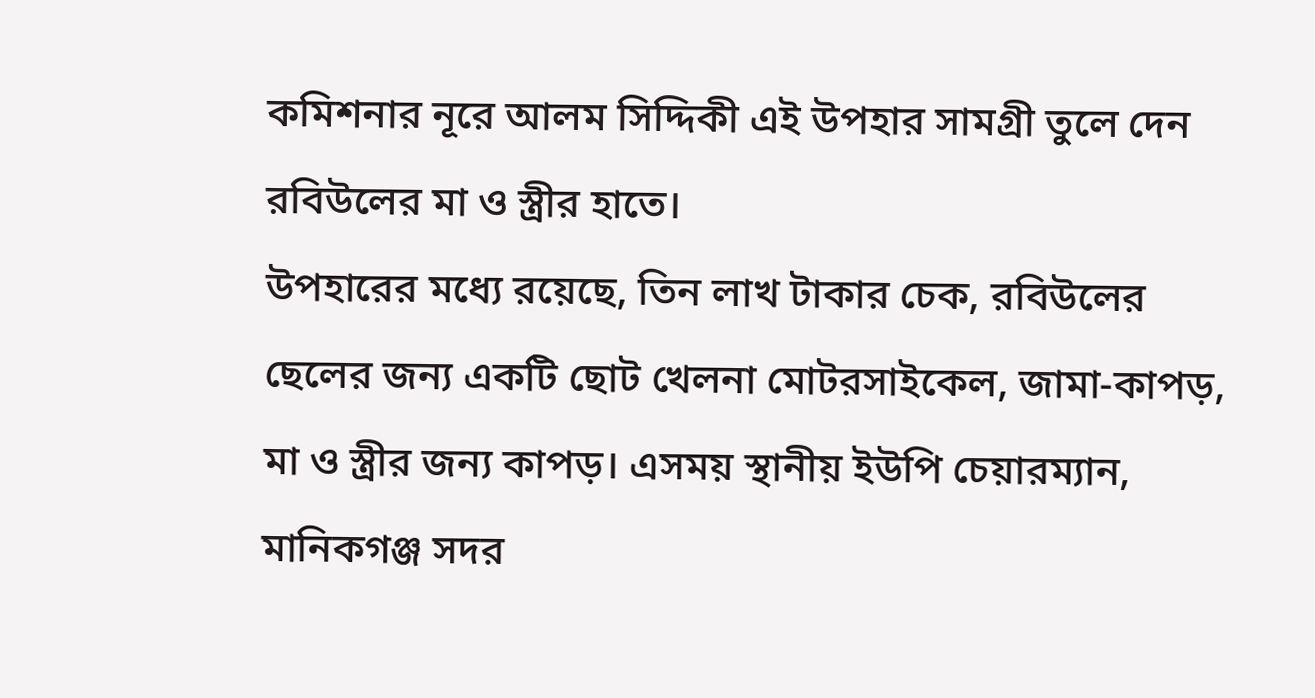কমিশনার নূরে আলম সিদ্দিকী এই উপহার সামগ্রী তুলে দেন রবিউলের মা ও স্ত্রীর হাতে।
উপহারের মধ্যে রয়েছে, তিন লাখ টাকার চেক, রবিউলের ছেলের জন্য একটি ছোট খেলনা মোটরসাইকেল, জামা-কাপড়, মা ও স্ত্রীর জন্য কাপড়। এসময় স্থানীয় ইউপি চেয়ারম্যান, মানিকগঞ্জ সদর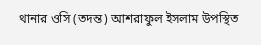থানার ওসি (তদন্ত) আশরাফুল ইসলাম উপস্থিত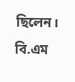ছিলেন।
বি.এম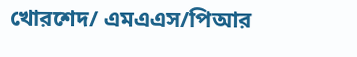খোরশেদ/ এমএএস/পিআর